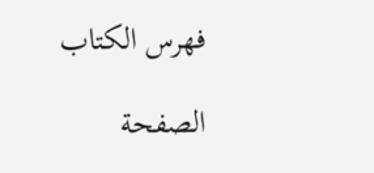فهرس الكتاب

الصفحة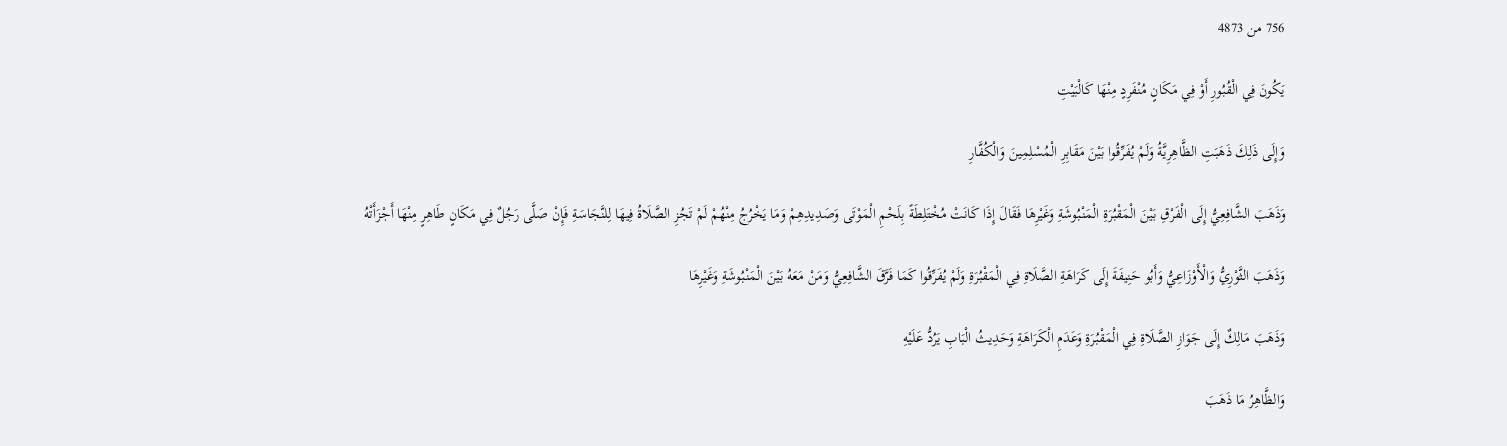756 من 4873

يَكُونَ فِي الْقُبُورِ أَوْ فِي مَكَانٍ مُنْفَرِدٍ مِنْهَا كَالْبَيْتِ

وَإِلَى ذَلِكَ ذَهَبَتِ الظَّاهِرِيَّةُ وَلَمْ يُفَرِّقُوا بَيْنَ مَقَابِرِ الْمُسْلِمِينَ وَالْكُفَّارِ

وَذَهَبَ الشَّافِعِيُّ إِلَى الْفَرْقِ بَيْنَ الْمَقْبُرَةِ الْمَنْبُوشَةِ وَغَيْرِهَا فَقَالَ إِذَا كَانَتْ مُخْتَلِطَةً بِلَحْمِ الْمَوْتَى وَصَدِيدِهِمْ وَمَا يَخْرُجُ مِنْهُمْ لَمْ تَجُزِ الصَّلَاةُ فِيهَا لِلنَّجَاسَةِ فَإِنْ صَلَّى رَجُلٌ فِي مَكَانٍ طَاهِرٍ مِنْهَا أَجْزَأَتْهُ

وَذَهَبَ الثَّوْرِيُّ وَالْأَوْزَاعِيُّ وَأَبُو حَنِيفَةَ إِلَى كَرَاهَةِ الصَّلَاةِ فِي الْمَقْبُرَةِ وَلَمْ يُفَرِّقُوا كَمَا فَرَّقَ الشَّافِعِيُّ وَمَنْ مَعَهُ بَيْنَ الْمَنْبُوشَةِ وَغَيْرِهَا

وَذَهَبَ مَالِكٌ إِلَى جَوَازِ الصَّلَاةِ فِي الْمَقْبُرَةِ وَعَدَمِ الْكَرَاهَةِ وَحَدِيثُ الْبَابِ يَرُدُّ عَلَيْهِ

وَالظَّاهِرُ مَا ذَهَبَ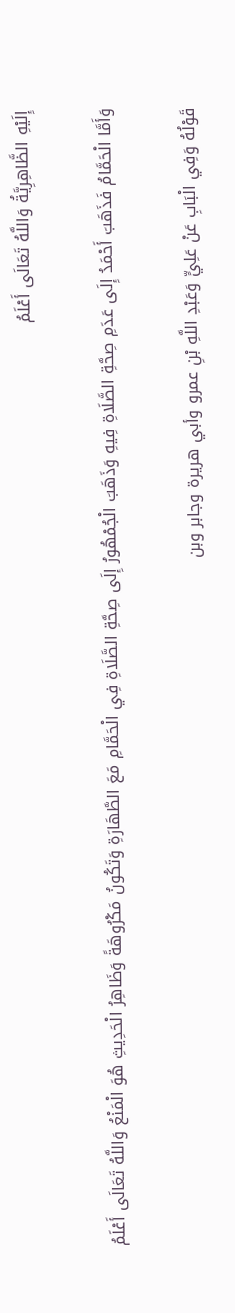إِلَيْهِ الظَّاهِرِيَّةُ وَاللَّهُ تَعَالَى أَعْلَمُ

وَأَمَّا الْحَمَّامُ فَذَهَبَ أَحْمَدُ إِلَى عَدَمِ صِحَّةِ الصَّلَاةِ فِيهِ وَذَهَبَ الْجُمْهُورُ إِلَى صِحَّةِ الصَّلَاةِ فِي الْحَمَّامِ مَعَ الطَّهَارَةِ وَتَكُونُ مَكْرُوهَةً وَظَاهِرُ الْحَدِيثِ هُوَ الْمَنْعُ وَاللَّهُ تَعَالَى أَعْلَمُ

قَوْلُهُ وَفِي الْبَابِ عَنْ عَلِيٍّ وَعَبْدِ اللَّهِ بْنِ عمرو وأبي هريرة وجابر وبن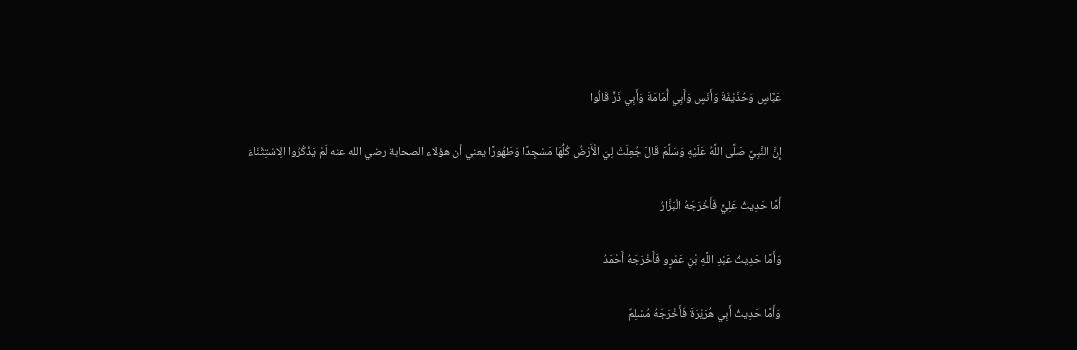عَبَّاسٍ وَحُذَيْفَةَ وَأَنَسٍ وَأَبِي أُمَامَةَ وَأَبِي ذَرٍّ قَالُوا

إِنَّ النَّبِيَّ صَلَّى اللَّهُ عَلَيْهِ وَسَلَّمَ قَالَ جُعِلَتْ لِيَ الْأَرْضُ كُلُّهَا مَسْجِدًا وَطَهُورًا يعني أن هؤلاء الصحابة رضي الله عنه لَمْ يَذْكُرُوا الِاسْتِثْنَاءَ

أَمَّا حَدِيثُ عَلِيٍّ فَأَخْرَجَهُ الْبَزَّارُ

وَأَمَّا حَدِيثُ عَبْدِ اللَّهِ بْنِ عَمْرٍو فَأَخْرَجَهُ أَحْمَدُ

وَأَمَّا حَدِيثُ أَبِي هُرَيْرَةَ فَأَخْرَجَهُ مُسْلِمٌ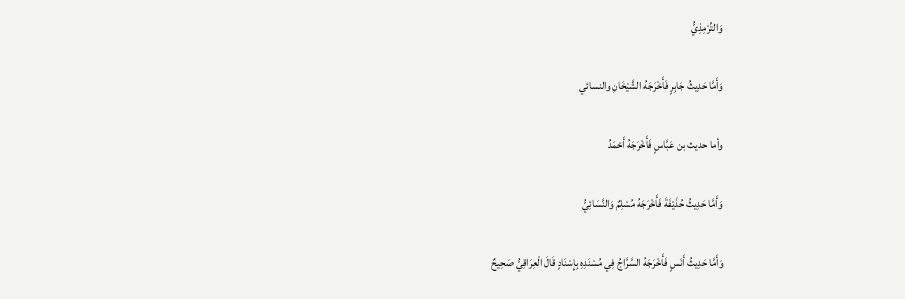وَالتِّرْمِذِيُّ

وَأَمَّا حَدِيثُ جَابِرٍ فَأَخْرَجَهُ الشَّيْخَانِ والنسائي

وأما حديث بن عَبَّاسٍ فَأَخْرَجَهُ أَحْمَدُ

وَأَمَّا حَدِيثُ حُذَيْفَةَ فَأَخْرَجَهُ مُسْلِمٌ وَالنَّسَائِيُّ

وَأَمَّا حَدِيثُ أَنَسٍ فَأَخْرَجَهُ السَّرَّاجُ فِي مُسْنَدِهِ بِإِسْنَادٍ قَالَ الْعِرَاقِيُّ صَحِيحٌ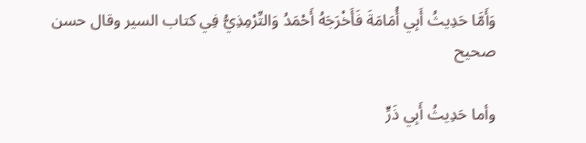وَأَمَّا حَدِيثُ أَبِي أُمَامَةَ فَأَخْرَجَهُ أَحْمَدُ وَالتِّرْمِذِيُّ فِي كتاب السير وقال حسن صحيح

وأما حَدِيثُ أَبِي ذَرٍّ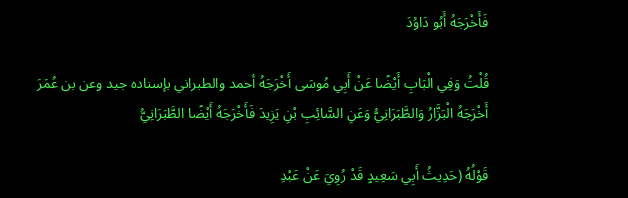فَأَخْرَجَهُ أَبُو دَاوُدَ

قُلْتُ وَفِي الْبَابِ أَيْضًا عَنْ أَبِي مُوسَى أَخْرَجَهُ أحمد والطبراني بإسناده جيد وعن بن عُمَرَ أَخْرَجَهُ الْبَزَّارُ وَالطَّبَرَانِيُّ وَعَنِ السَّائِبِ بْنِ يَزِيدَ فَأَخْرَجَهُ أَيْضًا الطَّبَرَانِيُّ

قَوْلُهُ (حَدِيثُ أَبِي سَعِيدٍ قَدْ رُوِيَ عَنْ عَبْدِ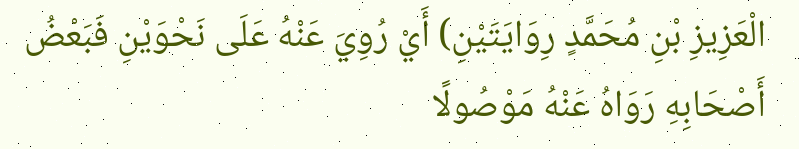الْعَزِيزِ بْنِ مُحَمَّدٍ رِوَايَتَيْنِ) أَيْ رُوِيَ عَنْهُ عَلَى نَحْوَيْنِ فَبَعْضُ أَصْحَابِهِ رَوَاهُ عَنْهُ مَوْصُولًا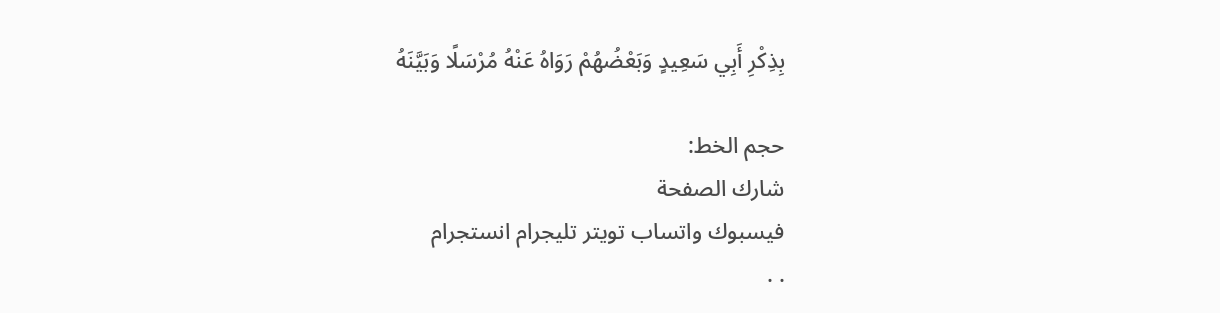بِذِكْرِ أَبِي سَعِيدٍ وَبَعْضُهُمْ رَوَاهُ عَنْهُ مُرْسَلًا وَبَيَّنَهُ

حجم الخط:
شارك الصفحة
فيسبوك واتساب تويتر تليجرام انستجرام
. .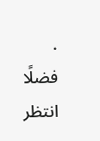.
فضلًا انتظر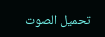تحميل الصوت